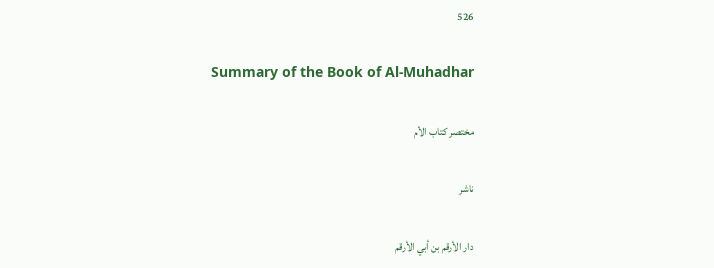526

Summary of the Book of Al-Muhadhar

مختصر كتاب الأم

ناشر

دار الأرقم بن أبي الأرقم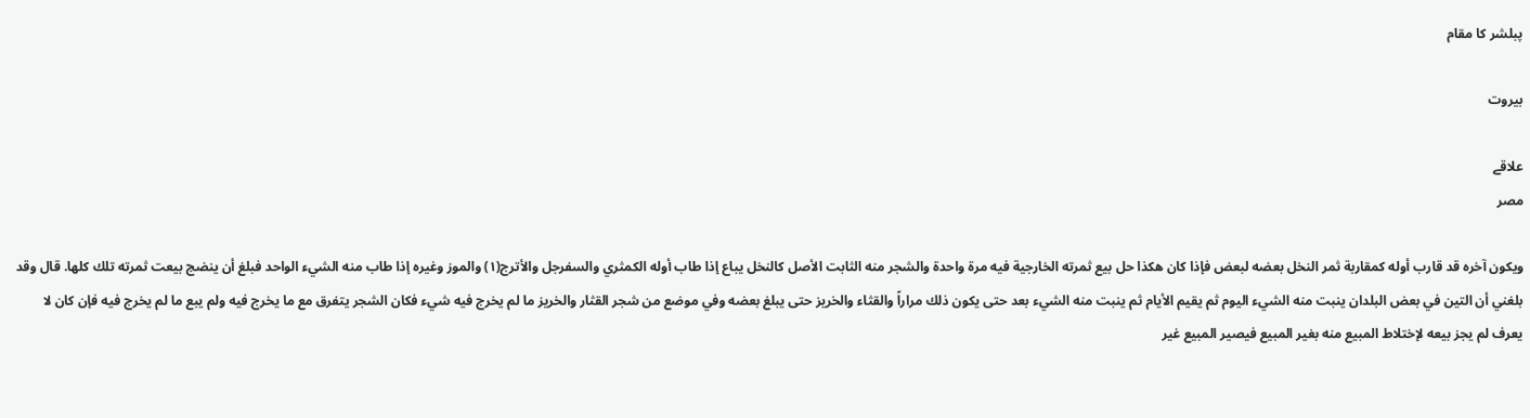پبلشر کا مقام

بيروت

علاقے
مصر

ويكون آخره قد قارب أوله كمقاربة ثمر النخل بعضه لبعض فإذا كان هكذا حل بيع ثمرته الخارجية فيه مرة واحدة والشجر منه الثابت الأصل كالنخل يباع إذا طاب أوله الكمثري والسفرجل والأترج(١) والموز وغيره إذا طاب منه الشيء الواحد فبلغ أن ينضج بيعت ثمرته تلك كلها. قال وقد بلغني أن التين في بعض البلدان ينبت منه الشيء اليوم ثم يقيم الأيام ثم ينبت منه الشيء بعد حتى يكون ذلك مراراً والقثاء والخريز حتى يبلغ بعضه وفي موضع من شجر القثار والخريز ما لم يخرج فيه شيء فكان الشجر يتفرق مع ما يخرج فيه ولم يبع ما لم يخرج فيه فإن كان لا يعرف لم يجز بيعه لإختلاط المبيع منه بغير المبيع فيصير المبيع غير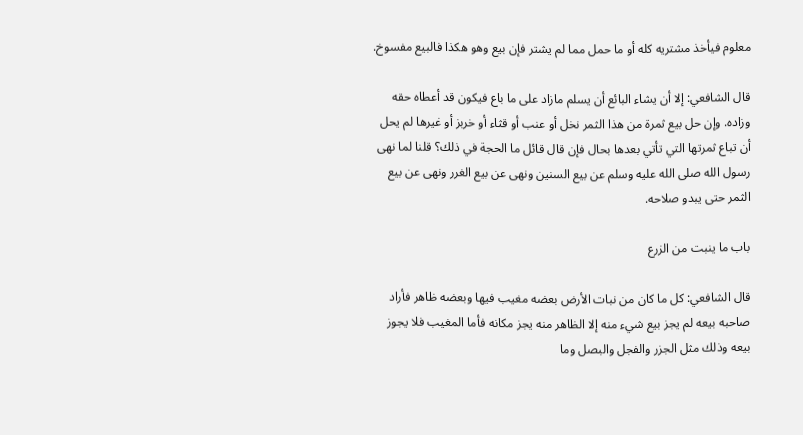معلوم فيأخذ مشتریه كله أو ما حمل مما لم يشتر فإن بيع وهو هكذا فالبيع مفسوخ.

قال الشافعي: إلا أن يشاء البائع أن يسلم مازاد على ما باع فيكون قد أعطاه حقه وزاده. وإن حل بيع ثمرة من هذا الثمر نخل أو عنب أو قثاء أو خربز أو غيرها لم يحل أن تباع ثمرتها التي تأتي بعدها بحال فإن قال قائل ما الحجة في ذلك؟ قلنا لما نهى رسول الله صلى الله عليه وسلم عن بيع السنين ونهى عن بيع الغرر ونهى عن بيع الثمر حتى يبدو صلاحه.

باب ما ينبت من الزرع

قال الشافعي: كل ما كان من نبات الأرض بعضه مغيب فيها وبعضه ظاهر فأراد صاحبه بيعه لم يجز بيع شيء منه إلا الظاهر منه يجز مكانه فأما المغيب فلا يجوز بيعه وذلك مثل الجزر والفجل والبصل وما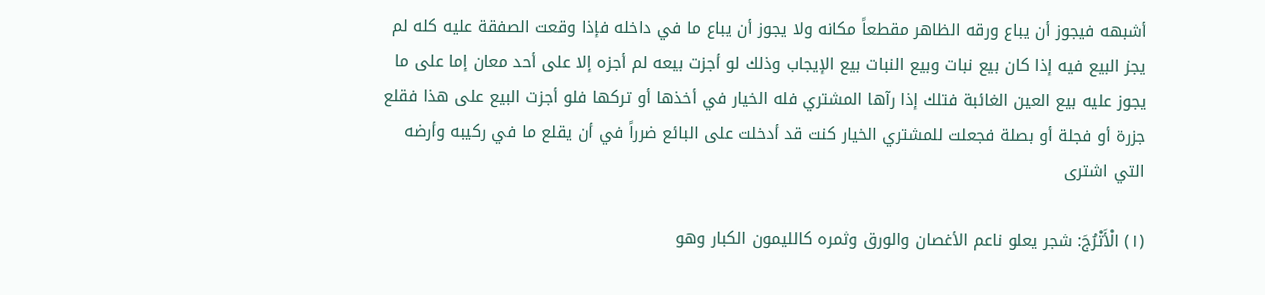أشبهه فيجوز أن يباع ورقه الظاهر مقطعاً مكانه ولا يجوز أن يباع ما في داخله فإذا وقعت الصفقة عليه كله لم يجز البيع فيه إذا كان بيع نبات وبيع النبات بيع الإيجاب وذلك لو أجزت بيعه لم أجزه إلا على أحد معان إما على ما يجوز عليه بيع العين الغائبة فتلك إذا رآها المشتري فله الخيار في أخذها أو تركها فلو أجزت البيع على هذا فقلع جزرة أو فجلة أو بصلة فجعلت للمشتري الخيار كنت قد أدخلت على البائع ضرراً في أن يقلع ما في ركيبه وأرضه التي اشترى

(١) الْأَتْرُجَ: شجر يعلو ناعم الأغصان والورق وثمره كالليمون الكبار وهو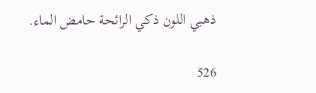ذهبي اللون ذكي الرائحة حامض الماء.

526